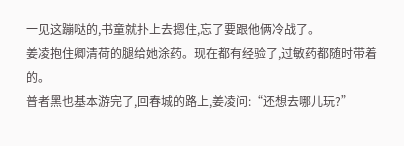一见这蹦哒的,书童就扑上去摁住,忘了要跟他俩冷战了。
姜凌抱住卿清荷的腿给她涂药。现在都有经验了,过敏药都随时带着的。
普者黑也基本游完了,回春城的路上,姜凌问:“还想去哪儿玩?”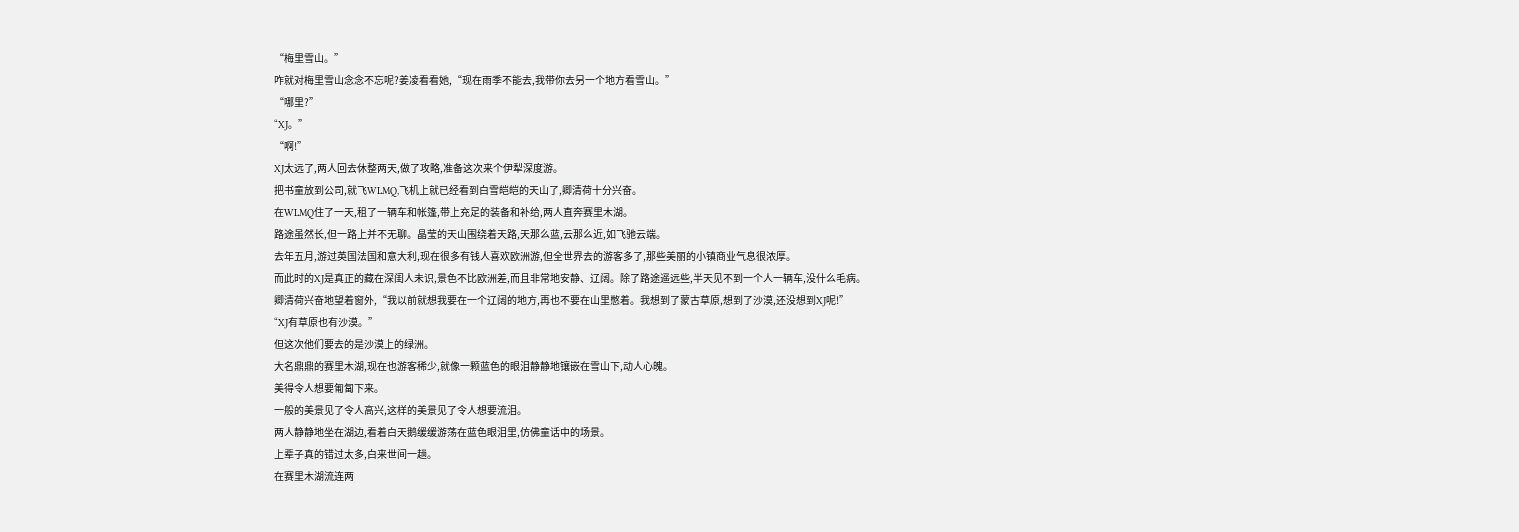“梅里雪山。”
咋就对梅里雪山念念不忘呢?姜凌看看她,“现在雨季不能去,我带你去另一个地方看雪山。”
“哪里?”
“XJ。”
“啊!”
XJ太远了,两人回去休整两天,做了攻略,准备这次来个伊犁深度游。
把书童放到公司,就飞WLMQ,飞机上就已经看到白雪皑皑的天山了,卿清荷十分兴奋。
在WLMQ住了一天,租了一辆车和帐篷,带上充足的装备和补给,两人直奔赛里木湖。
路途虽然长,但一路上并不无聊。晶莹的天山围绕着天路,天那么蓝,云那么近,如飞驰云端。
去年五月,游过英国法国和意大利,现在很多有钱人喜欢欧洲游,但全世界去的游客多了,那些美丽的小镇商业气息很浓厚。
而此时的XJ是真正的藏在深闺人未识,景色不比欧洲差,而且非常地安静、辽阔。除了路途遥远些,半天见不到一个人一辆车,没什么毛病。
卿清荷兴奋地望着窗外,“我以前就想我要在一个辽阔的地方,再也不要在山里憋着。我想到了蒙古草原,想到了沙漠,还没想到XJ呢!”
“XJ有草原也有沙漠。”
但这次他们要去的是沙漠上的绿洲。
大名鼎鼎的赛里木湖,现在也游客稀少,就像一颗蓝色的眼泪静静地镶嵌在雪山下,动人心魄。
美得令人想要匍匐下来。
一般的美景见了令人高兴,这样的美景见了令人想要流泪。
两人静静地坐在湖边,看着白天鹅缓缓游荡在蓝色眼泪里,仿佛童话中的场景。
上辈子真的错过太多,白来世间一趟。
在赛里木湖流连两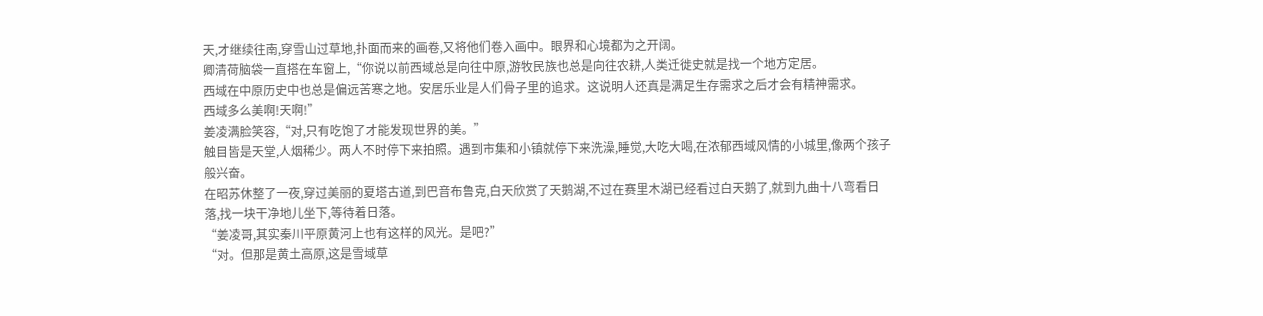天,才继续往南,穿雪山过草地,扑面而来的画卷,又将他们卷入画中。眼界和心境都为之开阔。
卿清荷脑袋一直搭在车窗上,“你说以前西域总是向往中原,游牧民族也总是向往农耕,人类迁徙史就是找一个地方定居。
西域在中原历史中也总是偏远苦寒之地。安居乐业是人们骨子里的追求。这说明人还真是满足生存需求之后才会有精神需求。
西域多么美啊!天啊!”
姜凌满脸笑容,“对,只有吃饱了才能发现世界的美。”
触目皆是天堂,人烟稀少。两人不时停下来拍照。遇到市集和小镇就停下来洗澡,睡觉,大吃大喝,在浓郁西域风情的小城里,像两个孩子般兴奋。
在昭苏休整了一夜,穿过美丽的夏塔古道,到巴音布鲁克,白天欣赏了天鹅湖,不过在赛里木湖已经看过白天鹅了,就到九曲十八弯看日落,找一块干净地儿坐下,等待着日落。
“姜凌哥,其实秦川平原黄河上也有这样的风光。是吧?”
“对。但那是黄土高原,这是雪域草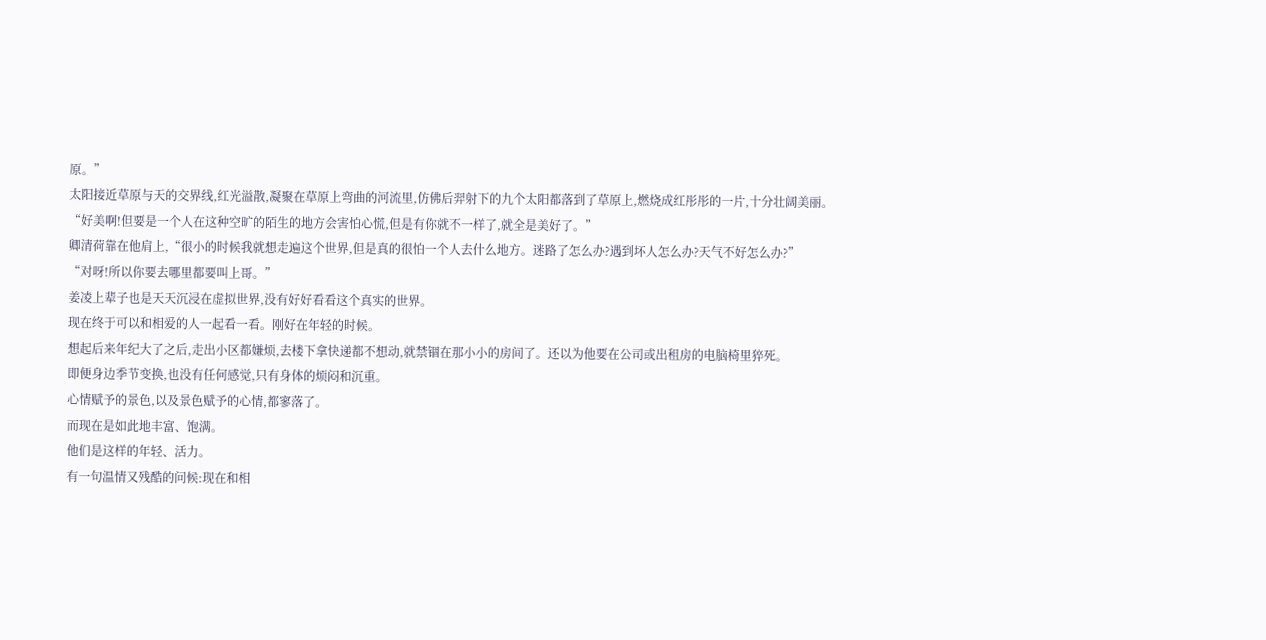原。”
太阳接近草原与天的交界线,红光溢散,凝聚在草原上弯曲的河流里,仿佛后羿射下的九个太阳都落到了草原上,燃烧成红彤彤的一片,十分壮阔美丽。
“好美啊!但要是一个人在这种空旷的陌生的地方会害怕心慌,但是有你就不一样了,就全是美好了。”
卿清荷靠在他肩上,“很小的时候我就想走遍这个世界,但是真的很怕一个人去什么地方。迷路了怎么办?遇到坏人怎么办?天气不好怎么办?”
“对呀!所以你要去哪里都要叫上哥。”
姜凌上辈子也是天天沉浸在虚拟世界,没有好好看看这个真实的世界。
现在终于可以和相爱的人一起看一看。刚好在年轻的时候。
想起后来年纪大了之后,走出小区都嫌烦,去楼下拿快递都不想动,就禁锢在那小小的房间了。还以为他要在公司或出租房的电脑椅里猝死。
即便身边季节变换,也没有任何感觉,只有身体的烦闷和沉重。
心情赋予的景色,以及景色赋予的心情,都寥落了。
而现在是如此地丰富、饱满。
他们是这样的年轻、活力。
有一句温情又残酷的问候:现在和相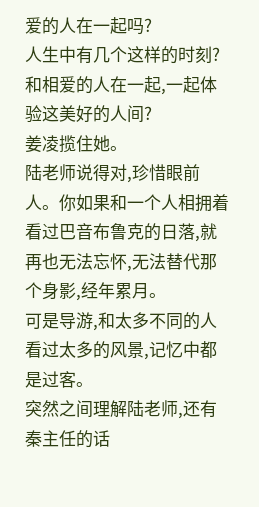爱的人在一起吗?
人生中有几个这样的时刻?和相爱的人在一起,一起体验这美好的人间?
姜凌揽住她。
陆老师说得对,珍惜眼前人。你如果和一个人相拥着看过巴音布鲁克的日落,就再也无法忘怀,无法替代那个身影,经年累月。
可是导游,和太多不同的人看过太多的风景,记忆中都是过客。
突然之间理解陆老师,还有秦主任的话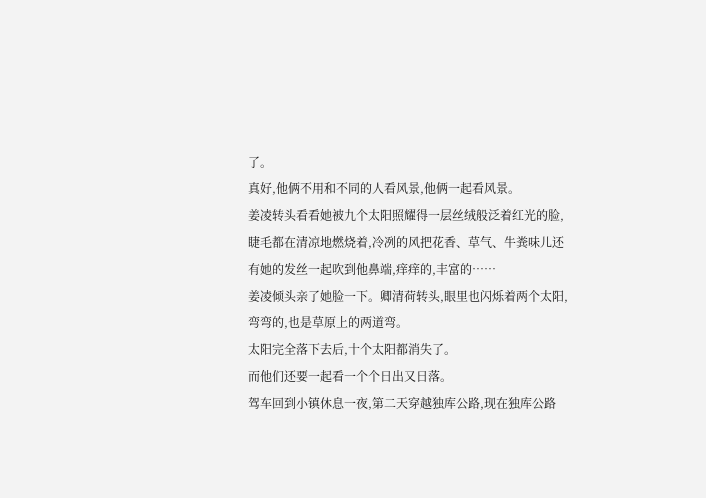了。
真好,他俩不用和不同的人看风景,他俩一起看风景。
姜凌转头看看她被九个太阳照耀得一层丝绒般泛着红光的脸,睫毛都在清凉地燃烧着,冷冽的风把花香、草气、牛粪味儿还有她的发丝一起吹到他鼻端,痒痒的,丰富的……
姜凌倾头亲了她脸一下。卿清荷转头,眼里也闪烁着两个太阳,弯弯的,也是草原上的两道弯。
太阳完全落下去后,十个太阳都消失了。
而他们还要一起看一个个日出又日落。
驾车回到小镇休息一夜,第二天穿越独库公路,现在独库公路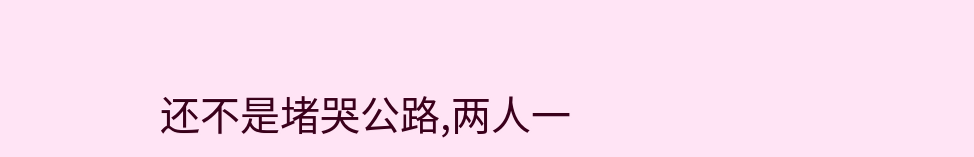还不是堵哭公路,两人一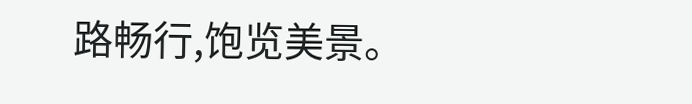路畅行,饱览美景。